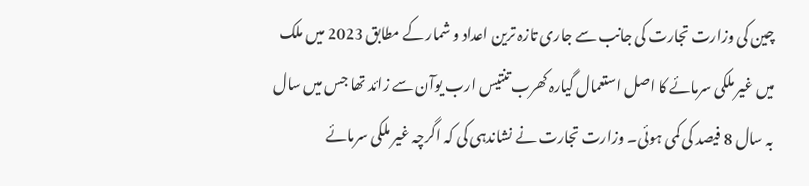چین کی وزارت تجارت کی جانب سے جاری تازہ ترین اعداد و شمار کے مطابق 2023 میں ملک میں غیر ملکی سرمائے کا اصل استعمال گیارہ کھرب تنتیس ارب یوآن سے زائد تھا جس میں سال بہ سال 8 فیصد کی کمی ہوئی۔ وزارت تجارت نے نشاندہی کی کہ اگرچہ غیر ملکی سرمائے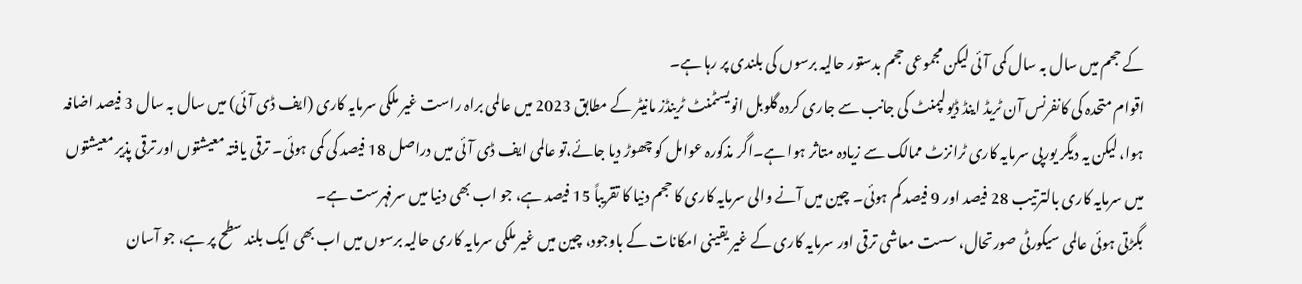کے حجم میں سال بہ سال کمی آئی لیکن مجموعی حجم بدستور حالیہ برسوں کی بلندی پر رہا ہے۔
اقوام متحدہ کی کانفرنس آن ٹریڈ اینڈ ڈیولپمنٹ کی جانب سے جاری کردہ گلوبل انویسٹمنٹ ٹرینڈز مانیٹر کے مطابق 2023 میں عالمی براہ راست غیر ملکی سرمایہ کاری (ایف ڈی آئی) میں سال بہ سال 3 فیصد اضافہ ہوا، لیکن یہ دیگر یورپی سرمایہ کاری ٹرانزٹ ممالک سے زیادہ متاثر ہوا ہے۔اگر مذکورہ عوامل کو چھوڑ دیا جائے،تو عالمی ایف ڈی آئی میں دراصل 18 فیصد کی کمی ہوئی۔ ترقی یافتہ معیشتوں اور ترقی پذیر معیشتوں میں سرمایہ کاری بالترتیب 28 فیصد اور 9 فیصد کم ہوئی۔ چین میں آنے والی سرمایہ کاری کا حجم دنیا کا تقریباً 15 فیصد ہے، جو اب بھی دنیا میں سرفہرست ہے۔
بگڑتی ہوئی عالمی سیکورٹی صورتحال، سست معاشی ترقی اور سرمایہ کاری کے غیر یقینی امکانات کے باوجود، چین میں غیر ملکی سرمایہ کاری حالیہ برسوں میں اب بھی ایک بلند سطح پر ہے، جو آسان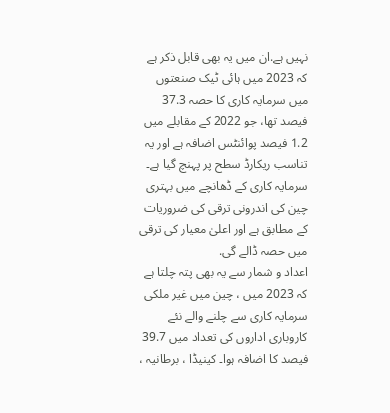نہیں ہے.ان میں یہ بھی قابل ذکر ہے کہ 2023 میں ہائی ٹیک صنعتوں میں سرمایہ کاری کا حصہ 37.3 فیصد تھا، جو 2022 کے مقابلے میں 1.2 فیصد پوائنٹس اضافہ ہے اور یہ تناسب ریکارڈ سطح پر پہنچ گیا ہے۔ سرمایہ کاری کے ڈھانچے میں بہتری چین کی اندرونی ترقی کی ضروریات کے مطابق ہے اور اعلیٰ معیار کی ترقی میں حصہ ڈالے گی.
اعداد و شمار سے یہ بھی پتہ چلتا ہے کہ 2023 میں ، چین میں غیر ملکی سرمایہ کاری سے چلنے والے نئے کاروباری اداروں کی تعداد میں 39.7 فیصد کا اضافہ ہوا۔ کینیڈا ، برطانیہ ،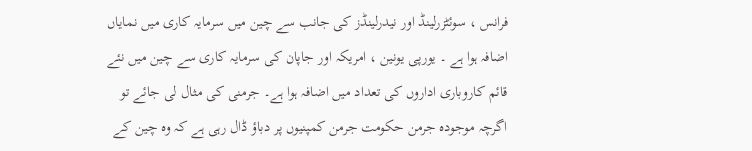فرانس ، سوئٹزرلینڈ اور نیدرلینڈز کی جانب سے چین میں سرمایہ کاری میں نمایاں اضافہ ہوا ہے ۔ یورپی یونین ، امریکہ اور جاپان کی سرمایہ کاری سے چین میں نئے قائم کاروباری اداروں کی تعداد میں اضافہ ہوا ہے۔ جرمنی کی مثال لی جائے تو اگرچہ موجودہ جرمن حکومت جرمن کمپنیوں پر دباؤ ڈال رہی ہے کہ وہ چین کے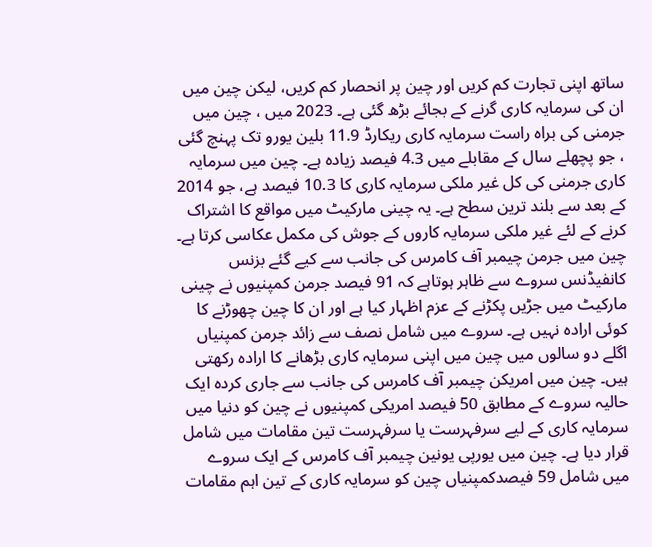ساتھ اپنی تجارت کم کریں اور چین پر انحصار کم کریں، لیکن چین میں ان کی سرمایہ کاری گرنے کے بجائے بڑھ گئی ہے۔ 2023 میں ، چین میں جرمنی کی براہ راست سرمایہ کاری ریکارڈ 11.9 بلین یورو تک پہنچ گئی ، جو پچھلے سال کے مقابلے میں 4.3 فیصد زیادہ ہے۔ چین میں سرمایہ کاری جرمنی کی کل غیر ملکی سرمایہ کاری کا 10.3 فیصد ہے، جو 2014 کے بعد سے بلند ترین سطح ہے۔ یہ چینی مارکیٹ میں مواقع کا اشتراک کرنے کے لئے غیر ملکی سرمایہ کاروں کے جوش کی مکمل عکاسی کرتا ہے۔
چین میں جرمن چیمبر آف کامرس کی جانب سے کیے گئے بزنس کانفیڈنس سروے سے ظاہر ہوتاہے کہ 91 فیصد جرمن کمپنیوں نے چینی مارکیٹ میں جڑیں پکڑنے کے عزم اظہار کیا ہے اور ان کا چین چھوڑنے کا کوئی ارادہ نہیں ہے۔ سروے میں شامل نصف سے زائد جرمن کمپنیاں اگلے دو سالوں میں چین میں اپنی سرمایہ کاری بڑھانے کا ارادہ رکھتی ہیں۔ چین میں امریکن چیمبر آف کامرس کی جانب سے جاری کردہ ایک حالیہ سروے کے مطابق 50 فیصد امریکی کمپنیوں نے چین کو دنیا میں سرمایہ کاری کے لیے سرفہرست یا سرفہرست تین مقامات میں شامل قرار دیا ہے۔ چین میں یورپی یونین چیمبر آف کامرس کے ایک سروے میں شامل 59 فیصدکمپنیاں چین کو سرمایہ کاری کے تین اہم مقامات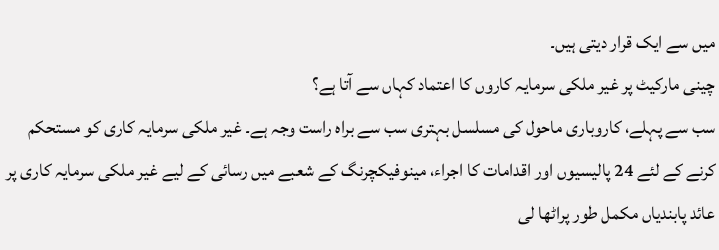میں سے ایک قرار دیتی ہیں۔
چینی مارکیٹ پر غیر ملکی سرمایہ کاروں کا اعتماد کہاں سے آتا ہے؟
سب سے پہلے، کاروباری ماحول کی مسلسل بہتری سب سے براہ راست وجہ ہے۔ غیر ملکی سرمایہ کاری کو مستحکم کرنے کے لئے 24 پالیسیوں اور اقدامات کا اجراء، مینوفیکچرنگ کے شعبے میں رسائی کے لیے غیر ملکی سرمایہ کاری پر عائد پابندیاں مکمل طور پراٹھا لی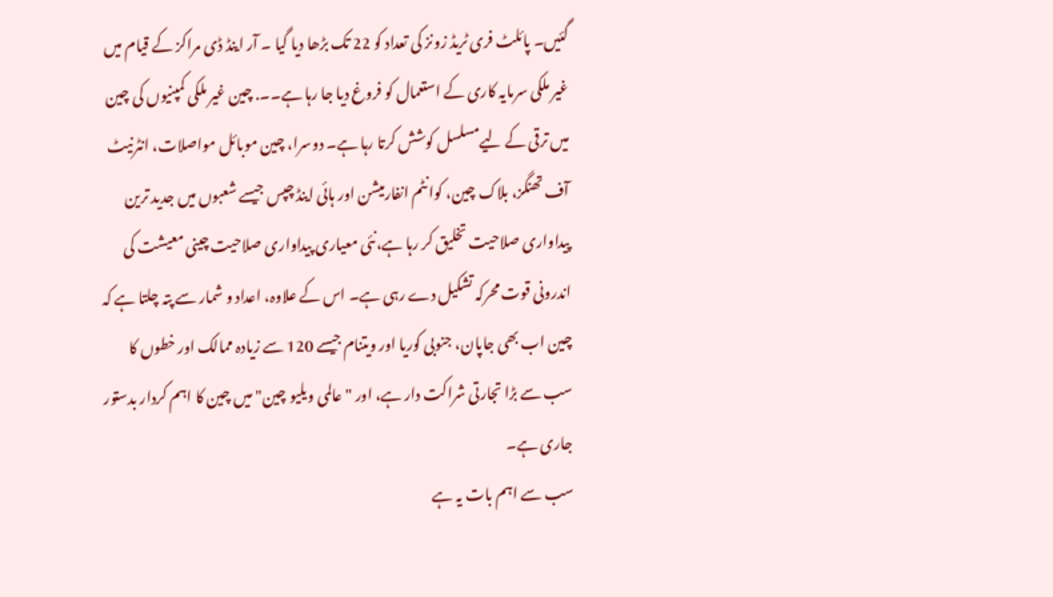گئیں۔ پائلٹ فری ٹریڈ زونز کی تعداد کو 22 تک بڑھا دیا گیا ۔ آر اینڈ ڈی مراکز کے قیام میں غیر ملکی سرمایہ کاری کے استعمال کو فروغ دیا جا رہا ہے۔۔. چین غیر ملکی کمپنیوں کی چین میں ترقی کے لیےمسلسل کوشش کرتا رہا ہے۔ دوسرا، چین موبائل مواصلات، انٹرنیٹ آف تھنگز، بلاک چین، کوانٹم انفارمیشن اور ہائی اینڈ چپس جیسے شعبوں میں جدید ترین پیداواری صلاحیت تخلیق کر رہا ہے،نئی معیاری پیداواری صلاحیت چینی معیشت کی اندرونی قوت محرکہ تشکیل دے رہی ہے۔ اس کے علاوہ، اعداد و شمار سے پتہ چلتا ہے کہ چین اب بھی جاپان، جنوبی کوریا اور ویتنام جیسے 120 سے زیادہ ممالک اور خطوں کا سب سے بڑا تجارتی شراکت دار ہے، اور "عالمی ویلیو چین" میں چین کا اہم کردار بدستور جاری ہے۔
سب سے اہم بات یہ ہے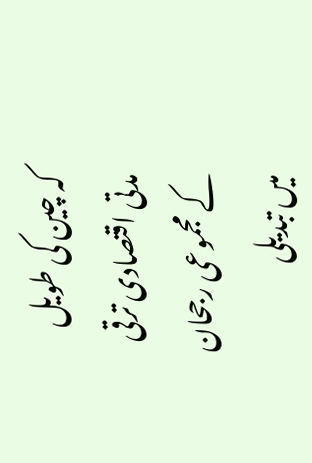کہ چین کی طویل مدتی اقتصادی ترقی کے مجموعی رجحان میں تبدیلی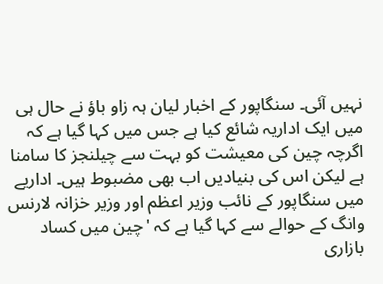نہیں آئی۔ سنگاپور کے اخبار لیان ہہ زاو باؤ نے حال ہی میں ایک اداریہ شائع کیا ہے جس میں کہا گیا ہے کہ اگرچہ چین کی معیشت کو بہت سے چیلنجز کا سامنا ہے لیکن اس کی بنیادیں اب بھی مضبوط ہیں۔ اداریے میں سنگاپور کے نائب وزیر اعظم اور وزیر خزانہ لارنس وانگ کے حوالے سے کہا گیا ہے کہ 'چین میں کساد بازاری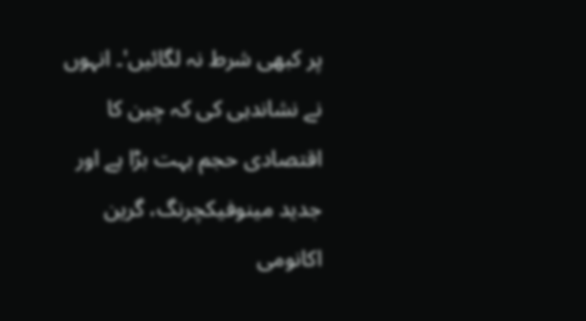پر کبھی شرط نہ لگائیں'۔ انہوں نے نشاندہی کی کہ چین کا اقتصادی حجم بہت بڑا ہے اور جدید مینوفیکچرنگ، گرین اکانومی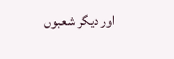اور دیگر شعبوں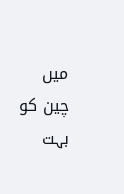میں چین کو بہت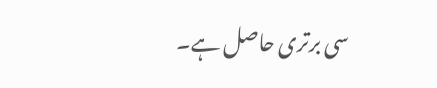سی برتری حاصل ہے۔